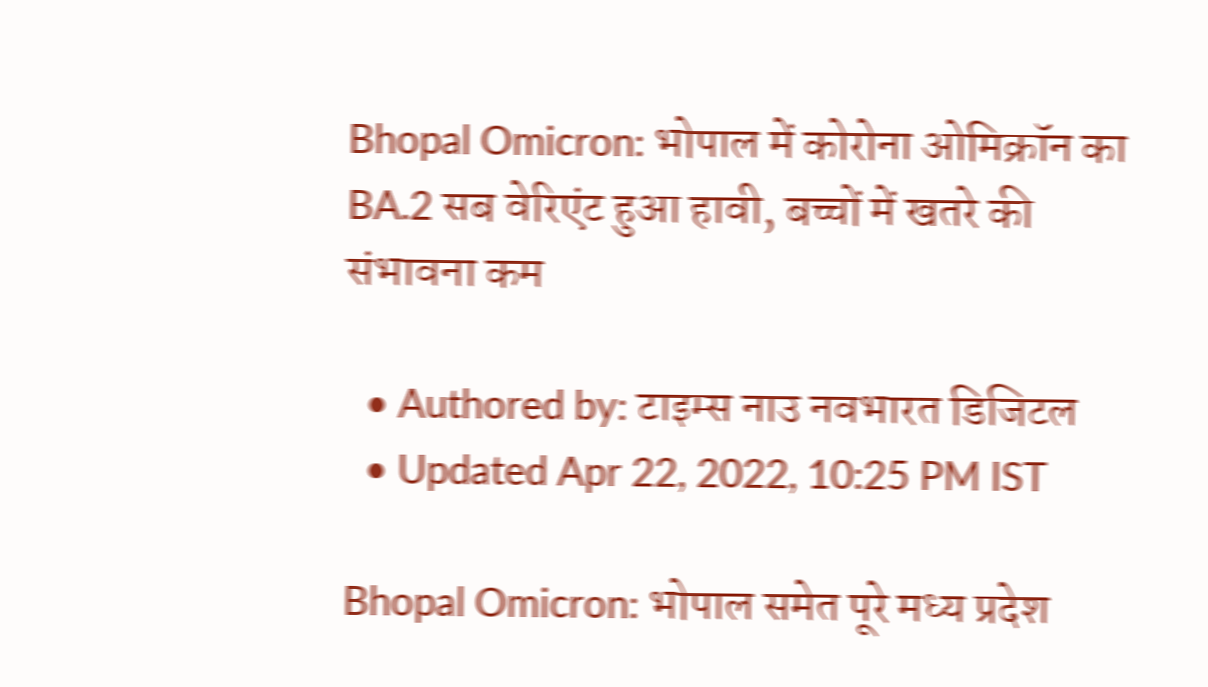Bhopal Omicron: भोपाल में कोरोना ओमिक्रॉन का BA.2 सब वेरिएंट हुआ हावी, बच्चों में खतरे की संभावना कम

  • Authored by: टाइम्स नाउ नवभारत डिजिटल
  • Updated Apr 22, 2022, 10:25 PM IST

Bhopal Omicron: भोपाल समेत पूरे मध्य प्रदेश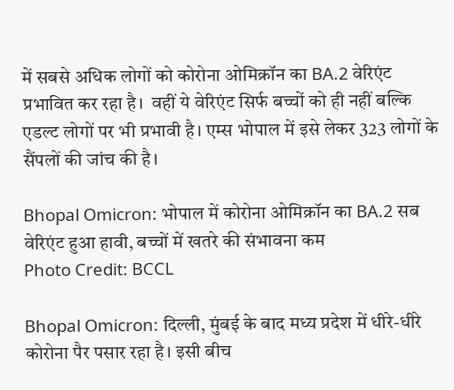में सबसे अधिक लोगों को कोरोना ओमिक्रॉन का BA.2 वेरिएंट प्रभावित कर रहा है।  वहीं ये वेरिएंट सिर्फ बच्चों को ही नहीं बल्कि एडल्ट लोगों पर भी प्रभावी है। एम्स भोपाल में इसे लेकर 323 लोगों के सैंपलों की जांच की है।

Bhopal Omicron: भोपाल में कोरोना ओमिक्रॉन का BA.2 सब वेरिएंट हुआ हावी, बच्चों में खतरे की संभावना कम
Photo Credit: BCCL

Bhopal Omicron: दिल्ली, मुंबई के बाद मध्य प्रदेश में धीरे-धीरे कोरोना पैर पसार रहा है। इसी बीच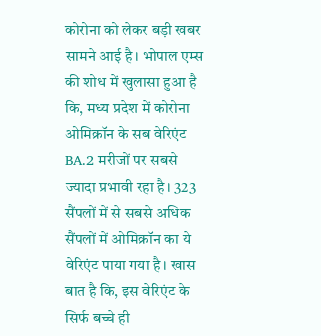कोरोना को लेकर बड़ी खबर सामने आई है। भोपाल एम्स की शोध में खुलासा हुआ है कि, मध्य प्रदेश में कोरोना ओमिक्रॉन के सब वेरिएंट BA.2 मरीजों पर सबसे ज्यादा प्रभावी रहा है। 323 सैंपलों में से सबसे अधिक सैंपलों में ओमिक्रॉन का ये वेरिएंट पाया गया है। खास बात है कि, इस वेरिएंट के सिर्फ बच्चे ही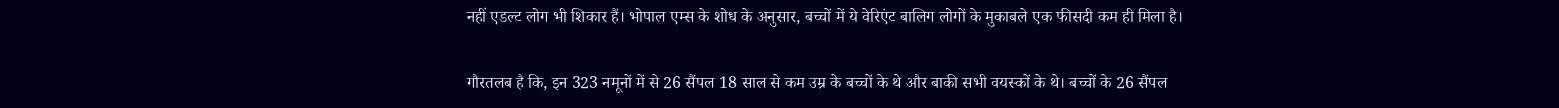नहीं एडल्ट लोग भी शिकार हैं। भोपाल एम्स के शोध के अनुसार, बच्चों में ये वेरिएंट बालिग लोगों के मुकाबले एक फीसदी कम ही मिला है।

गौरतलब है कि, इन 323 नमूनों में से 26 सैंपल 18 साल से कम उम्र के बच्चों के थे और बाकी सभी वयस्कों के थे। बच्चों के 26 सैंपल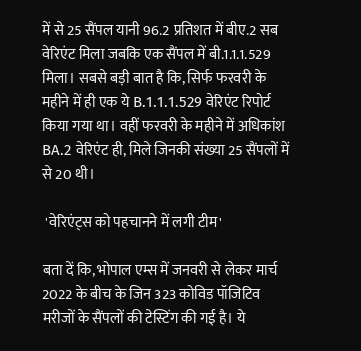में से 25 सैंपल यानी 96.2 प्रतिशत में बीए.2 सब वेरिएंट मिला जबकि एक सैंपल में बी.1.1.1.529 मिला। सबसे बड़ी बात है कि, सिर्फ फरवरी के महीने में ही एक ये B.1.1.1.529 वेरिएंट रिपोर्ट किया गया था। वहीं फरवरी के महीने में अधिकांश BA.2 वेरिएंट ही, मिले जिनकी संख्या 25 सैंपलों में से 20 थी।

 'वेरिएंट्स को पहचानने में लगी टीम'

बता दें कि, भोपाल एम्स में जनवरी से लेकर मार्च 2022 के बीच के जिन 323 कोविड पॉजिटिव मरीजों के सैंपलों की टेस्टिंग की गई है। ये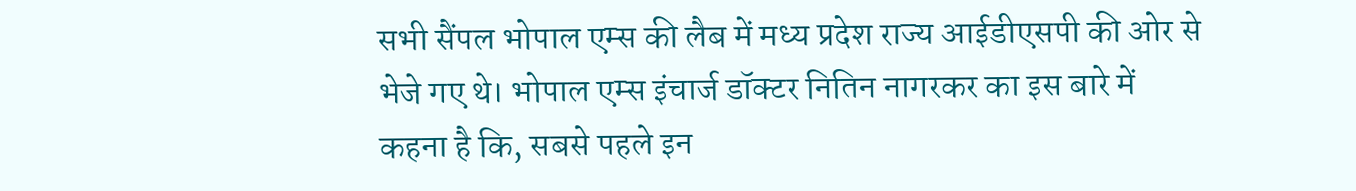सभी सैंपल भोपाल एम्स की लैब में मध्य प्रदेश राज्य आईडीएसपी की ओर से भेजे गए थे। भोपाल एम्स इंचार्ज डॉक्टर नितिन नागरकर का इस बारे में कहना है कि, सबसे पहले इन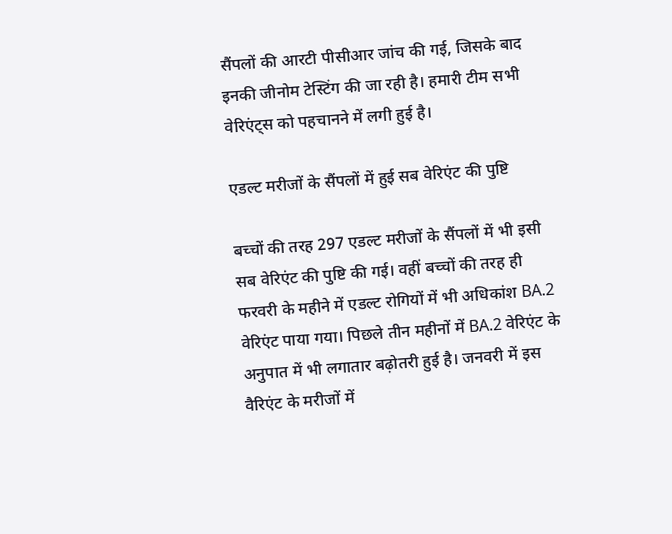सैंपलों की आरटी पीसीआर जांच की गई, जिसके बाद इनकी जीनोम टेस्टिंग की जा रही है। हमारी टीम सभी वेरिएंट्स को पहचानने में लगी हुई है।

एडल्ट मरीजों के सैंपलों में हुई सब वेरिएंट की पुष्टि

बच्चों की तरह 297 एडल्ट मरीजों के सैंपलों में भी इसी सब वेरिएंट की पुष्टि की गई। वहीं बच्चों की तरह ही फरवरी के महीने में एडल्ट रोगियों में भी अधिकांश BA.2 वेरिएंट पाया गया। पिछले तीन महीनों में BA.2 वेरिएंट के अनुपात में भी लगातार बढ़ोतरी हुई है। जनवरी में इस वैरिएंट के मरीजों में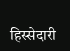हिस्सेदारी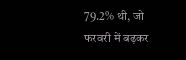79.2% थी, जो फरवरी में बढ़कर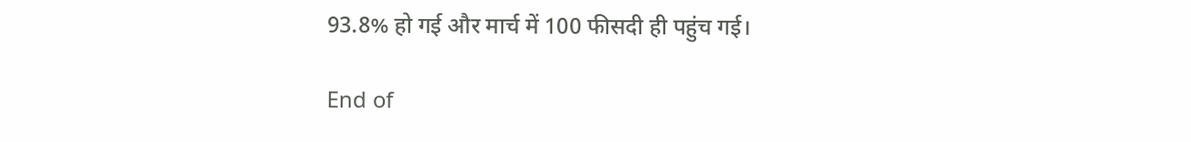93.8% हो गई और मार्च में 100 फीसदी ही पहुंच गई।

End of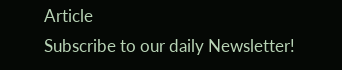Article
Subscribe to our daily Newsletter!